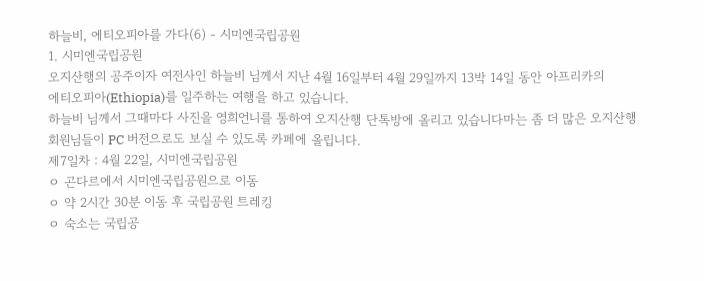하늘비, 에티오피아를 가다(6) - 시미엔국립공원
1. 시미엔국립공원
오지산행의 공주이자 여전사인 하늘비 님께서 지난 4월 16일부터 4월 29일까지 13박 14일 동안 아프리카의
에티오피아(Ethiopia)를 일주하는 여행을 하고 있습니다.
하늘비 님께서 그때마다 사진을 영희언니를 통하여 오지산행 단톡방에 올리고 있습니다마는 좀 더 많은 오지산행
회원님들이 PC 버전으로도 보실 수 있도록 카페에 올립니다.
제7일차 : 4월 22일, 시미엔국립공원
ㅇ 곤다르에서 시미엔국립공원으로 이동
ㅇ 약 2시간 30분 이동 후 국립공원 트레킹
ㅇ 숙소는 국립공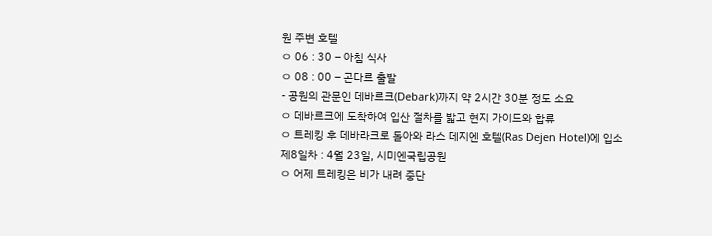원 주변 호텔
ㅇ 06 : 30 – 아침 식사
ㅇ 08 : 00 – 곤다르 출발
- 공원의 관문인 데바르크(Debark)까지 약 2시간 30분 정도 소요
ㅇ 데바르크에 도착하여 입산 절차를 밟고 현지 가이드와 합류
ㅇ 트레킹 후 데바라크로 돌아와 라스 데지엔 호텔(Ras Dejen Hotel)에 입소
제8일차 : 4월 23일, 시미엔국립공원
ㅇ 어제 트레킹은 비가 내려 중단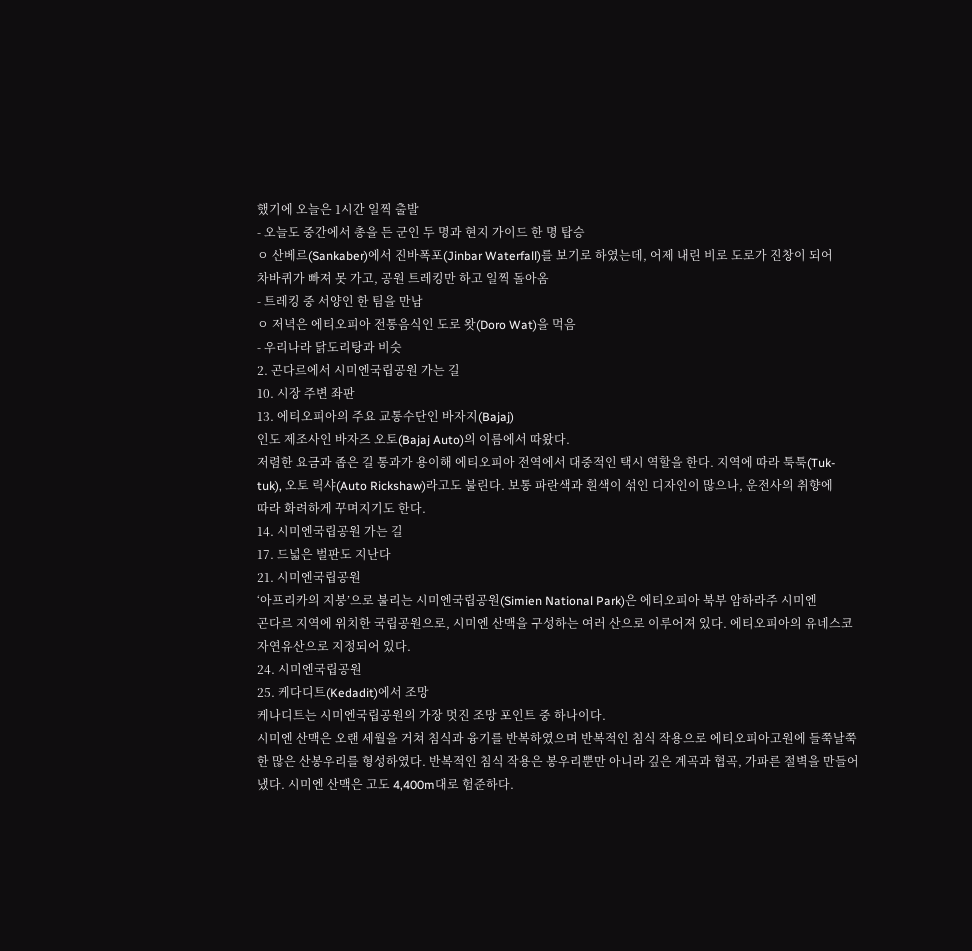했기에 오늘은 1시간 일찍 출발
- 오늘도 중간에서 총을 든 군인 두 명과 현지 가이드 한 명 탑승
ㅇ 산베르(Sankaber)에서 진바폭포(Jinbar Waterfall)를 보기로 하였는데, 어제 내린 비로 도로가 진창이 되어
차바퀴가 빠져 못 가고, 공원 트레킹만 하고 일찍 돌아옴
- 트레킹 중 서양인 한 팀을 만남
ㅇ 저녁은 에티오피아 전통음식인 도로 왓(Doro Wat)을 먹음
- 우리나라 닭도리탕과 비슷
2. 곤다르에서 시미엔국립공원 가는 길
10. 시장 주변 좌판
13. 에티오피아의 주요 교통수단인 바자지(Bajaj)
인도 제조사인 바자즈 오토(Bajaj Auto)의 이름에서 따왔다.
저렴한 요금과 좁은 길 통과가 용이해 에티오피아 전역에서 대중적인 택시 역할을 한다. 지역에 따라 툭툭(Tuk-
tuk), 오토 릭샤(Auto Rickshaw)라고도 불린다. 보통 파란색과 흰색이 섞인 디자인이 많으나, 운전사의 취향에
따라 화려하게 꾸며지기도 한다.
14. 시미엔국립공원 가는 길
17. 드넓은 벌판도 지난다
21. 시미엔국립공원
‘아프리카의 지붕’으로 불리는 시미엔국립공원(Simien National Park)은 에티오피아 북부 암하라주 시미엔
곤다르 지역에 위치한 국립공원으로, 시미엔 산맥을 구성하는 여러 산으로 이루어져 있다. 에티오피아의 유네스코
자연유산으로 지정되어 있다.
24. 시미엔국립공원
25. 케다디트(Kedadit)에서 조망
케나디트는 시미엔국립공원의 가장 멋진 조망 포인트 중 하나이다.
시미엔 산맥은 오랜 세월을 거쳐 침식과 융기를 반복하였으며 반복적인 침식 작용으로 에티오피아고원에 들쭉날쭉
한 많은 산봉우리를 형성하였다. 반복적인 침식 작용은 봉우리뿐만 아니라 깊은 계곡과 협곡, 가파른 절벽을 만들어
냈다. 시미엔 산맥은 고도 4,400m대로 험준하다.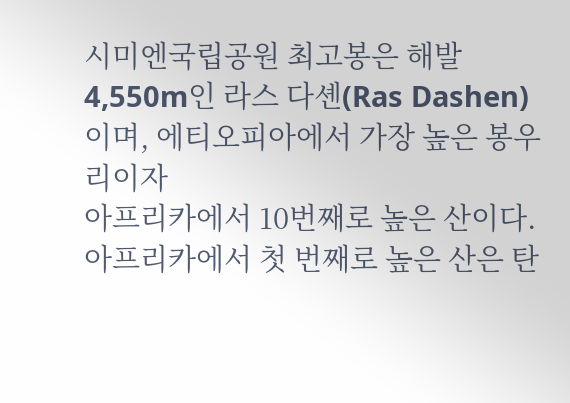시미엔국립공원 최고봉은 해발 4,550m인 라스 다셴(Ras Dashen)이며, 에티오피아에서 가장 높은 봉우리이자
아프리카에서 10번째로 높은 산이다. 아프리카에서 첫 번째로 높은 산은 탄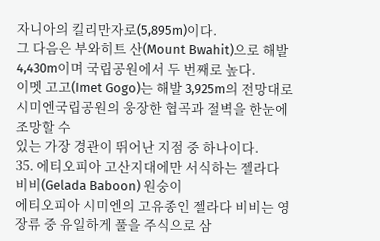자니아의 킬리만자로(5,895m)이다.
그 다음은 부와히트 산(Mount Bwahit)으로 해발 4,430m이며 국립공원에서 두 번째로 높다.
이멧 고고(Imet Gogo)는 해발 3,925m의 전망대로 시미엔국립공원의 웅장한 협곡과 절벽을 한눈에 조망할 수
있는 가장 경관이 뛰어난 지점 중 하나이다.
35. 에티오피아 고산지대에만 서식하는 젤라다 비비(Gelada Baboon) 원숭이
에티오피아 시미엔의 고유종인 젤라다 비비는 영장류 중 유일하게 풀을 주식으로 삼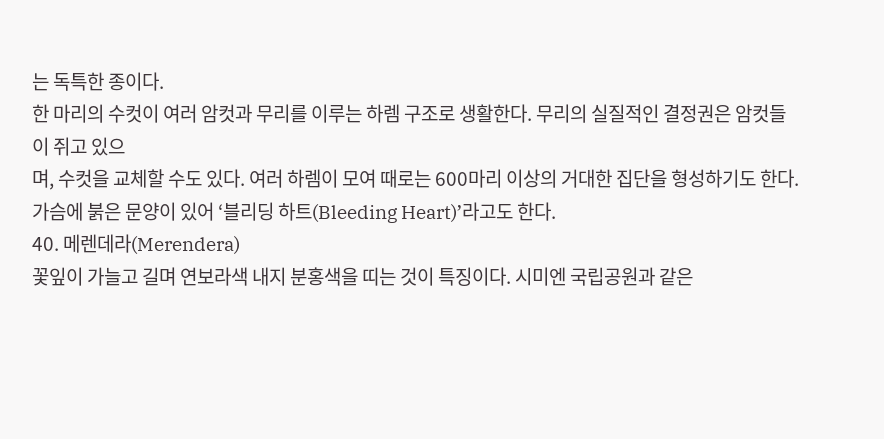는 독특한 종이다.
한 마리의 수컷이 여러 암컷과 무리를 이루는 하렘 구조로 생활한다. 무리의 실질적인 결정권은 암컷들이 쥐고 있으
며, 수컷을 교체할 수도 있다. 여러 하렘이 모여 때로는 600마리 이상의 거대한 집단을 형성하기도 한다.
가슴에 붉은 문양이 있어 ‘블리딩 하트(Bleeding Heart)’라고도 한다.
40. 메렌데라(Merendera)
꽃잎이 가늘고 길며 연보라색 내지 분홍색을 띠는 것이 특징이다. 시미엔 국립공원과 같은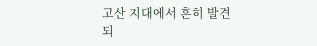고산 지대에서 흔히 발견
되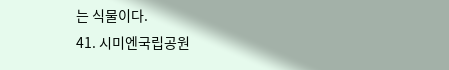는 식물이다.
41. 시미엔국립공원